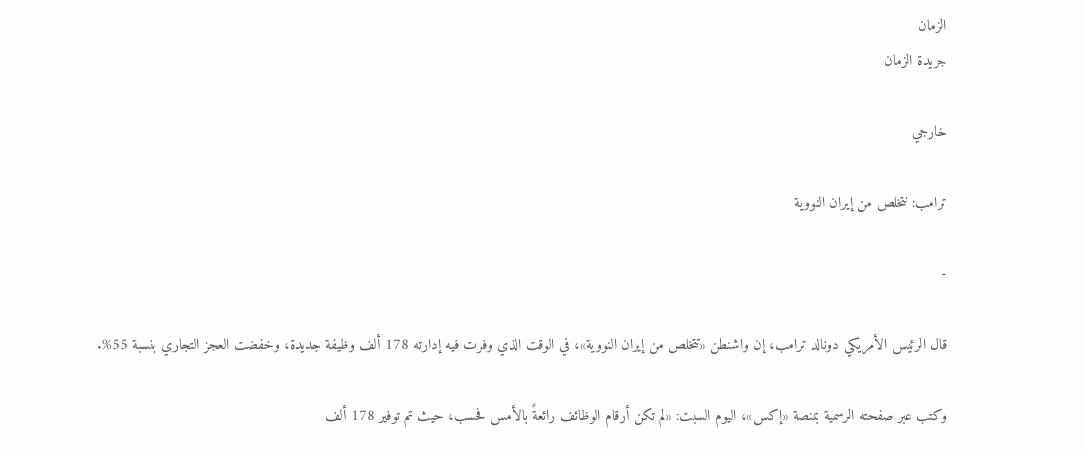الزمان
جريدة الزمان

خارجي

ترامب: نتخلص من إيران النووية

-

قال الرئيس الأمريكي دونالد ترامب، إن واشنطن «تتخلص من إيران النووية»، في الوقت الذي وفرت فيه إدارته 178 ألف وظيفة جديدة، وخفضت العجز التجاري بنسبة 55%.

وكتب عبر صفحته الرسمية بمنصة «إكس»، اليوم السبت: «لم تكن أرقام الوظائف رائعةً بالأمس فحسب، حيث تم توفير 178 ألف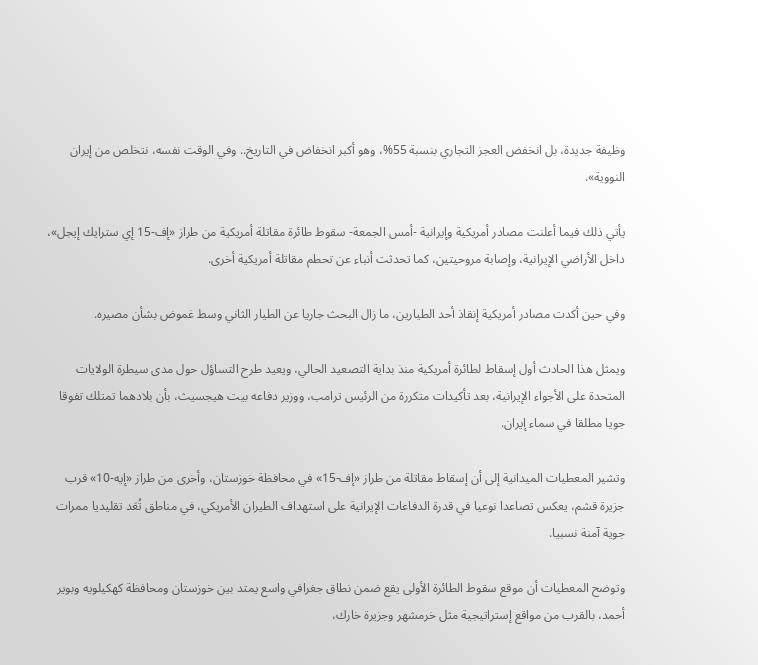وظيفة جديدة، بل انخفض العجز التجاري بنسبة 55%، وهو أكبر انخفاض في التاريخ.. وفي الوقت نفسه، نتخلص من إيران النووية».

يأتي ذلك فيما أعلنت مصادر أمريكية وإيرانية -أمس الجمعة- سقوط طائرة مقاتلة أمريكية من طراز «إف-15 إي سترايك إيجل»، داخل الأراضي الإيرانية، وإصابة مروحيتين، كما تحدثت أنباء عن تحطم مقاتلة أمريكية أخرى.

وفي حين أكدت مصادر أمريكية إنقاذ أحد الطيارين، ما زال البحث جاريا عن الطيار الثاني وسط غموض بشأن مصيره.

ويمثل هذا الحادث أول إسقاط لطائرة أمريكية منذ بداية التصعيد الحالي، ويعيد طرح التساؤل حول مدى سيطرة الولايات المتحدة على الأجواء الإيرانية، بعد تأكيدات متكررة من الرئيس ترامب، ووزير دفاعه بيت هيجسيث، بأن بلادهما تمتلك تفوقا جويا مطلقا في سماء إيران.

وتشير المعطيات الميدانية إلى أن إسقاط مقاتلة من طراز «إف-15» في محافظة خوزستان، وأخرى من طراز «إيه-10» قرب جزيرة قشم، يعكس تصاعدا نوعيا في قدرة الدفاعات الإيرانية على استهداف الطيران الأمريكي، في مناطق تُعَد تقليديا ممرات جوية آمنة نسبيا.

وتوضح المعطيات أن موقع سقوط الطائرة الأولى يقع ضمن نطاق جغرافي واسع يمتد بين خوزستان ومحافظة كهكيلويه وبوير أحمد، بالقرب من مواقع إستراتيجية مثل خرمشهر وجزيرة خارك،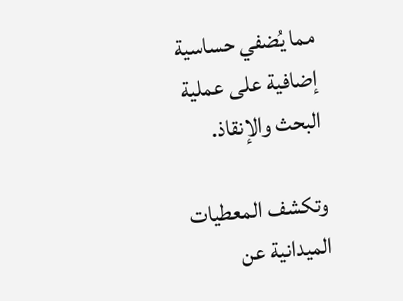مما يُضفي حساسية إضافية على عملية البحث والإنقاذ.

وتكشف المعطيات الميدانية عن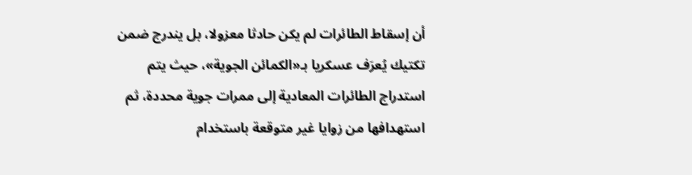أن إسقاط الطائرات لم يكن حادثا معزولا، بل يندرج ضمن تكتيك يُعرَف عسكريا بـ«الكمائن الجوية»، حيث يتم استدراج الطائرات المعادية إلى ممرات جوية محددة، ثم استهدافها من زوايا غير متوقعة باستخدام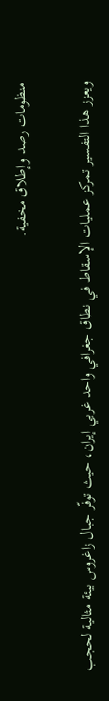منظومات رصد وإطلاق مخفية.

ويعزز هذا التفسير تمركز عمليات الإسقاط في نطاق جغرافي واحد غربي إيران، حيث توفّر جبال زاغروس بيئة مثالية لحجب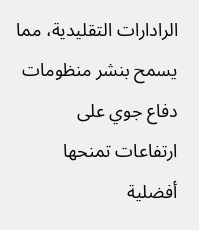الرادارات التقليدية، مما يسمح بنشر منظومات دفاع جوي على ارتفاعات تمنحها أفضلية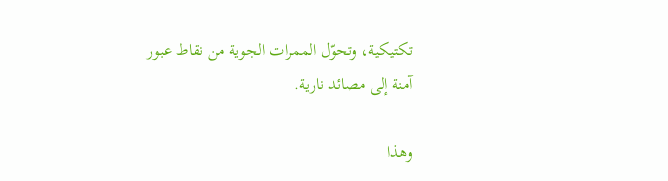تكتيكية، وتحوّل الممرات الجوية من نقاط عبور آمنة إلى مصائد نارية.

وهذا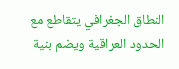النطاق الجغرافي يتقاطع مع الحدود العراقية ويضم بنية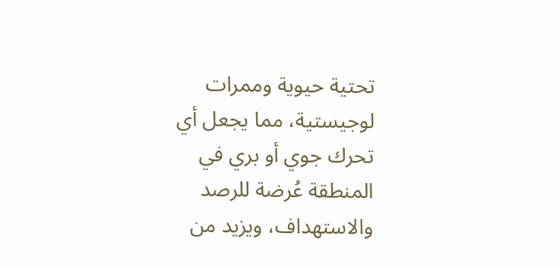تحتية حيوية وممرات لوجيستية، مما يجعل أي تحرك جوي أو بري في المنطقة عُرضة للرصد والاستهداف، ويزيد من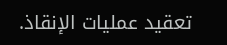تعقيد عمليات الإنقاذ.